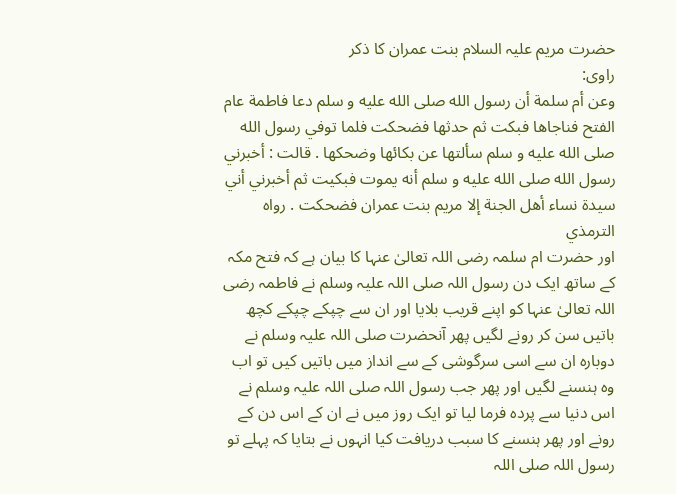حضرت مریم علیہ السلام بنت عمران کا ذکر
راوی:
وعن أم سلمة أن رسول الله صلى الله عليه و سلم دعا فاطمة عام الفتح فناجاها فبكت ثم حدثها فضحكت فلما توفي رسول الله صلى الله عليه و سلم سألتها عن بكائها وضحكها . قالت : أخبرني رسول الله صلى الله عليه و سلم أنه يموت فبكيت ثم أخبرني أني سيدة نساء أهل الجنة إلا مريم بنت عمران فضحكت . رواه الترمذي
اور حضرت ام سلمہ رضی اللہ تعالیٰ عنہا کا بیان ہے کہ فتح مکہ کے ساتھ ایک دن رسول اللہ صلی اللہ علیہ وسلم نے فاطمہ رضی اللہ تعالیٰ عنہا کو اپنے قریب بلایا اور ان سے چپکے چپکے کچھ باتیں سن کر رونے لگیں پھر آنحضرت صلی اللہ علیہ وسلم نے دوبارہ ان سے اسی سرگوشی کے سے انداز میں باتیں کیں تو اب وہ ہنسنے لگیں اور پھر جب رسول اللہ صلی اللہ علیہ وسلم نے اس دنیا سے پردہ فرما لیا تو ایک روز میں نے ان کے اس دن کے رونے اور پھر ہنسنے کا سبب دریافت کیا انہوں نے بتایا کہ پہلے تو رسول اللہ صلی اللہ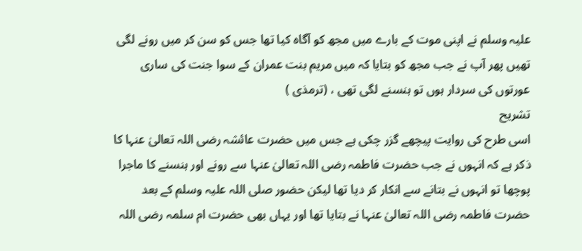علیہ وسلم نے اپنی موت کے بارے میں مجھ کو آگاہ کیا تھا جس کو سن کر میں رونے لگی تھیں پھر آپ نے جب مجھ کو بتایا کہ میں مریم بنت عمران کے سوا جنت کی ساری عورتوں کی سردار ہوں تو ہنسنے لگی تھی ، (ترمذی )
تشریح
اسی طرح کی روایت پیچھے گزر چکی ہے جس میں حضرت عائشہ رضی اللہ تعالیٰ عنہا کا ذکر ہے کہ انہوں نے جب حضرت فاطمہ رضی اللہ تعالیٰ عنہا سے رونے اور ہنسنے کا ماجرا پوچھا تو انہوں نے بتانے سے انکار کر دیا تھا لیکن حضور صلی اللہ علیہ وسلم کے بعد حضرت فاطمہ رضی اللہ تعالیٰ عنہا نے بتایا تھا اور یہاں بھی حضرت ام سلمہ رضی اللہ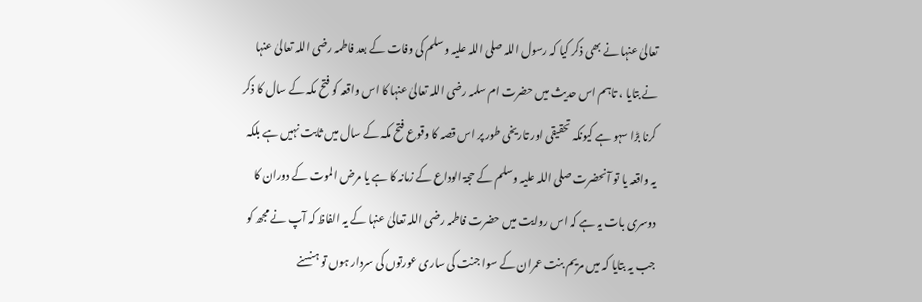تعالیٰ عنہا نے بھی ذکر کیا کہ رسول اللہ صلی اللہ علیہ وسلم کی وفات کے بعد فاطمہ رضی اللہ تعالیٰ عنہا نے بتایا ، تاہم اس حدیث میں حضرت ام سلمہ رضی اللہ تعالیٰ عنہا کا اس واقعہ کو فتح مکہ کے سال کا ذکر کرنا بڑا سہو ہے کیونکہ تحقیقی اور تاریخی طور پر اس قصہ کا وقوع فتح مکہ کے سال میں ثابت نہیں ہے بلکہ یہ واقعہ یا تو آنحضرت صلی اللہ علیہ وسلم کے حجۃ الوداع کے زمانہ کا ہے یا مرض الموت کے دوران کا دوسری بات یہ ہے کہ اس روایت میں حضرت فاطمہ رضی اللہ تعالیٰ عنہا کے یہ الفاظ کہ آپ نے مجھ کو جب یہ بتایا کہ میں مریم بنت عمران کے سوا جنت کی ساری عورتوں کی سردار ہوں تو ہنسنے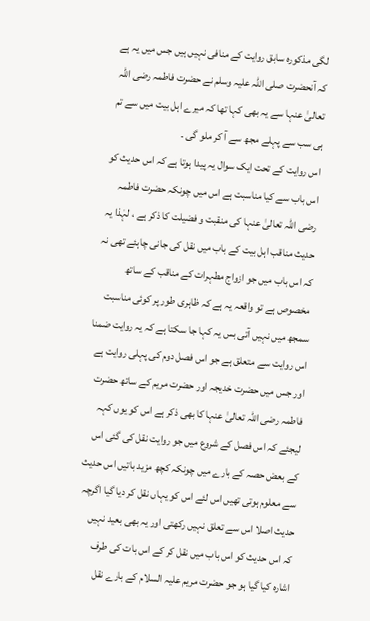لگی مذکورہ سابق روایت کے منافی نہیں ہیں جس میں یہ ہے کہ آنحضرت صلی اللہ علیہ وسلم نے حضرت فاطمہ رضی اللہ تعالیٰ عنہا سے یہ بھی کہا تھا کہ میرے اہل بیت میں سے تم ہی سب سے پہلے مجھ سے آ کر ملو گی ۔
اس روایت کے تحت ایک سوال یہ پیدا ہوتا ہے کہ اس حدیث کو اس باب سے کیا مناسبت ہے اس میں چونکہ حضرت فاطمہ رضی اللہ تعالیٰ عنہا کی منقبت و فضیلت کا ذکر ہے ، لہٰذا یہ حدیث مناقب اہل بیت کے باب میں نقل کی جانی چاہئے تھی نہ کہ اس باب میں جو ازواج مطہرات کے مناقب کے ساتھ مخصوص ہے تو واقعہ یہ ہے کہ ظاہری طور پر کوئی مناسبت سمجھ میں نہیں آتی بس یہ کہا جا سکتا ہے کہ یہ روایت ضمنا اس روایت سے متعلق ہے جو اس فصل دوم کی پہلی روایت ہے اور جس میں حضرت خدیجہ اور حضرت مریم کے ساتھ حضرت فاطمہ رضی اللہ تعالیٰ عنہا کا بھی ذکر ہے اس کو یوں کہہ لیجئے کہ اس فصل کے شروع میں جو روایت نقل کی گئی اس کے بعض حصہ کے بارے میں چونکہ کچھ مزید باتیں اس حدیث سے معلوم ہوتی تھیں اس لئے اس کو یہاں نقل کر دیا گیا اگرچہ حدیث اصلا اس سے تعلق نہیں رکھتی اور یہ بھی بعید نہیں کہ اس حدیث کو اس باب میں نقل کر کے اس بات کی طرف اشارہ کیا گیا ہو جو حضرت مریم علیہ السلام کے بارے نقل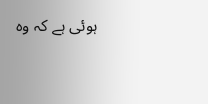ہوئی ہے کہ وہ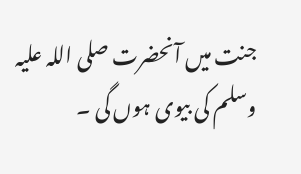جنت میں آنحضرت صلی اللہ علیہ وسلم کی بیوی ہوں گی ۔